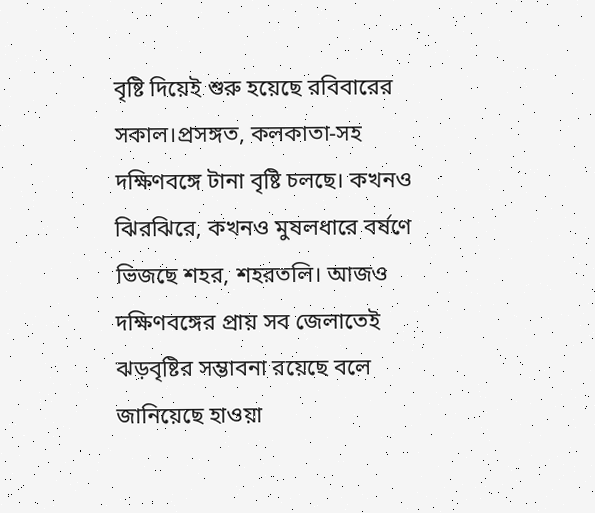বৃষ্টি দিয়েই শুরু হয়েছে রবিবারের সকাল।প্রসঙ্গত, কলকাতা-সহ দক্ষিণবঙ্গে টানা বৃষ্টি চলছে। কখনও ঝিরঝিরে, কখনও মুষলধারে বর্ষণে ভিজছে শহর, শহরতলি। আজও দক্ষিণবঙ্গের প্রায় সব জেলাতেই ঝড়বৃষ্টির সম্ভাবনা রয়েছে বলে জানিয়েছে হাওয়া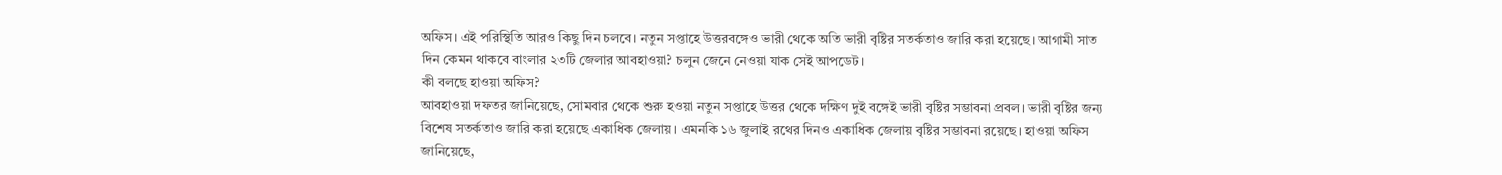অফিস। এই পরিস্থিতি আরও কিছু দিন চলবে। নতুন সপ্তাহে উত্তরবঙ্গেও ভারী থেকে অতি ভারী বৃষ্টির সতর্কতাও জারি করা হয়েছে। আগামী সাত দিন কেমন থাকবে বাংলার ২৩টি জেলার আবহাওয়া? চলুন জেনে নেওয়া যাক সেই আপডেট।
কী বলছে হাওয়া অফিস?
আবহাওয়া দফতর জানিয়েছে, সোমবার থেকে শুরু হওয়া নতুন সপ্তাহে উত্তর থেকে দক্ষিণ দুই বঙ্গেই ভারী বৃষ্টির সম্ভাবনা প্রবল। ভারী বৃষ্টির জন্য বিশেষ সতর্কতাও জারি করা হয়েছে একাধিক জেলায়। এমনকি ১৬ জুলাই রথের দিনও একাধিক জেলায় বৃষ্টির সম্ভাবনা রয়েছে। হাওয়া অফিস জানিয়েছে,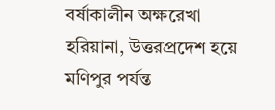বর্ষাকালীন অক্ষরেখা হরিয়ানা, উত্তরপ্রদেশ হয়ে মণিপুর পর্যন্ত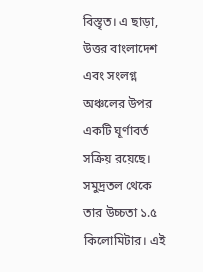বিস্তৃত। এ ছাড়া, উত্তর বাংলাদেশ এবং সংলগ্ন অঞ্চলের উপর একটি ঘূর্ণাবর্ত সক্রিয় রয়েছে। সমুদ্রতল থেকে তার উচ্চতা ১.৫ কিলোমিটার। এই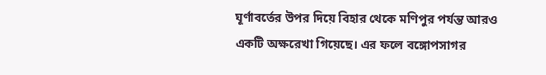ঘূর্ণাবর্তের উপর দিয়ে বিহার থেকে মণিপুর পর্যন্ত আরও একটি অক্ষরেখা গিয়েছে। এর ফলে বঙ্গোপসাগর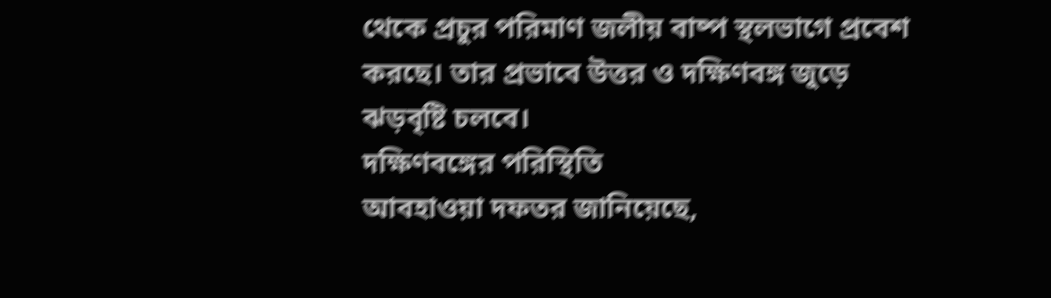থেকে প্রচুর পরিমাণ জলীয় বাষ্প স্থলভাগে প্রবেশ করছে। তার প্রভাবে উত্তর ও দক্ষিণবঙ্গ জুড়ে ঝড়বৃষ্টি চলবে।
দক্ষিণবঙ্গের পরিস্থিতি
আবহাওয়া দফতর জানিয়েছে,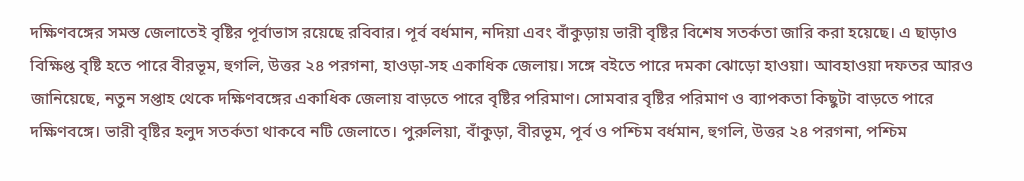দক্ষিণবঙ্গের সমস্ত জেলাতেই বৃষ্টির পূর্বাভাস রয়েছে রবিবার। পূর্ব বর্ধমান, নদিয়া এবং বাঁকুড়ায় ভারী বৃষ্টির বিশেষ সতর্কতা জারি করা হয়েছে। এ ছাড়াও বিক্ষিপ্ত বৃষ্টি হতে পারে বীরভূম, হুগলি, উত্তর ২৪ পরগনা, হাওড়া-সহ একাধিক জেলায়। সঙ্গে বইতে পারে দমকা ঝোড়ো হাওয়া। আবহাওয়া দফতর আরও জানিয়েছে, নতুন সপ্তাহ থেকে দক্ষিণবঙ্গের একাধিক জেলায় বাড়তে পারে বৃষ্টির পরিমাণ। সোমবার বৃষ্টির পরিমাণ ও ব্যাপকতা কিছুটা বাড়তে পারে দক্ষিণবঙ্গে। ভারী বৃষ্টির হলুদ সতর্কতা থাকবে নটি জেলাতে। পুরুলিয়া, বাঁকুড়া, বীরভূম, পূর্ব ও পশ্চিম বর্ধমান, হুগলি, উত্তর ২৪ পরগনা, পশ্চিম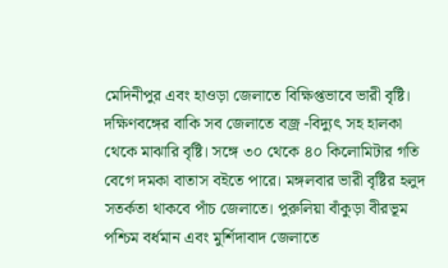মেদিনীপুর এবং হাওড়া জেলাতে বিক্ষিপ্তভাবে ভারী বৃষ্টি। দক্ষিণবঙ্গের বাকি সব জেলাতে বজ্র -বিদ্যুৎ সহ হালকা থেকে মাঝারি বৃষ্টি। সঙ্গে ৩০ থেকে ৪০ কিলোমিটার গতি বেগে দমকা বাতাস বইতে পারে। মঙ্গলবার ভারী বৃষ্টির হলুদ সতর্কতা থাকবে পাঁচ জেলাতে। পুরুলিয়া বাঁকুড়া বীরভূম পশ্চিম বর্ধমান এবং মুর্শিদাবাদ জেলাতে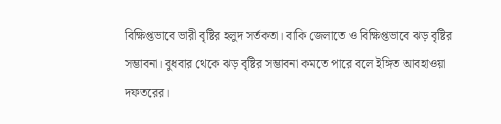বিক্ষিপ্তভাবে ভারী বৃষ্টির হলুদ সর্তকতা। বাকি জেলাতে ও বিক্ষিপ্তভাবে ঝড় বৃষ্টির সম্ভাবনা। বুধবার থেকে ঝড় বৃষ্টির সম্ভাবনা কমতে পারে বলে ইঙ্গিত আবহাওয়া দফতরের।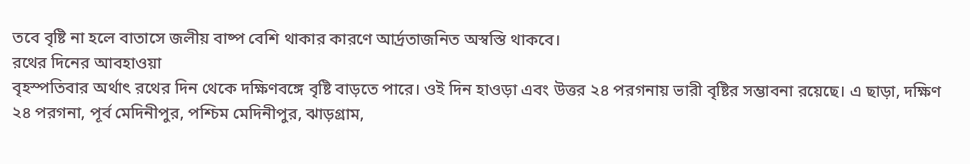তবে বৃষ্টি না হলে বাতাসে জলীয় বাষ্প বেশি থাকার কারণে আর্দ্রতাজনিত অস্বস্তি থাকবে।
রথের দিনের আবহাওয়া
বৃহস্পতিবার অর্থাৎ রথের দিন থেকে দক্ষিণবঙ্গে বৃষ্টি বাড়তে পারে। ওই দিন হাওড়া এবং উত্তর ২৪ পরগনায় ভারী বৃষ্টির সম্ভাবনা রয়েছে। এ ছাড়া, দক্ষিণ ২৪ পরগনা, পূর্ব মেদিনীপুর, পশ্চিম মেদিনীপুর, ঝাড়গ্রাম,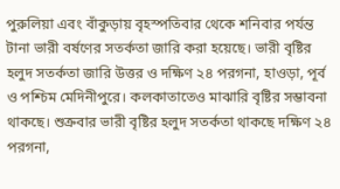পুরুলিয়া এবং বাঁকুড়ায় বৃহস্পতিবার থেকে শনিবার পর্যন্ত টানা ভারী বর্ষণের সতর্কতা জারি করা হয়েছে। ভারী বৃষ্টির হলুদ সতর্কতা জারি উত্তর ও দক্ষিণ ২৪ পরগনা, হাওড়া, পূর্ব ও পশ্চিম মেদিনীপুরে। কলকাতাতেও মাঝারি বৃষ্টির সম্ভাবনা থাকছে। শুক্রবার ভারী বৃষ্টির হলুদ সতর্কতা থাকছে দক্ষিণ ২৪ পরগনা,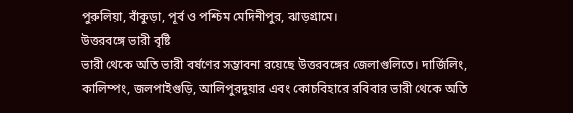পুরুলিয়া, বাঁকুড়া, পূর্ব ও পশ্চিম মেদিনীপুর, ঝাড়গ্রামে।
উত্তরবঙ্গে ভারী বৃষ্টি
ভারী থেকে অতি ভারী বর্ষণের সম্ভাবনা রয়েছে উত্তরবঙ্গের জেলাগুলিতে। দার্জিলিং, কালিম্পং, জলপাইগুড়ি, আলিপুরদুয়ার এবং কোচবিহারে রবিবার ভারী থেকে অতি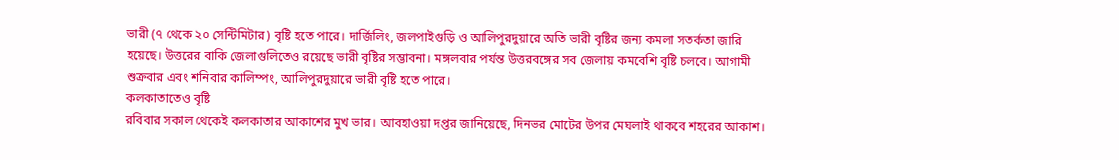ভারী (৭ থেকে ২০ সেন্টিমিটার) বৃষ্টি হতে পারে। দার্জিলিং, জলপাইগুড়ি ও আলিপুরদুয়ারে অতি ভারী বৃষ্টির জন্য কমলা সতর্কতা জারি হয়েছে। উত্তরের বাকি জেলাগুলিতেও রয়েছে ভারী বৃষ্টির সম্ভাবনা। মঙ্গলবার পর্যন্ত উত্তরবঙ্গের সব জেলায় কমবেশি বৃষ্টি চলবে। আগামী শুক্রবার এবং শনিবার কালিম্পং, আলিপুরদুয়ারে ভারী বৃষ্টি হতে পারে।
কলকাতাতেও বৃষ্টি
রবিবার সকাল থেকেই কলকাতার আকাশের মুখ ভার। আবহাওয়া দপ্তর জানিয়েছে, দিনভর মোটের উপর মেঘলাই থাকবে শহরের আকাশ।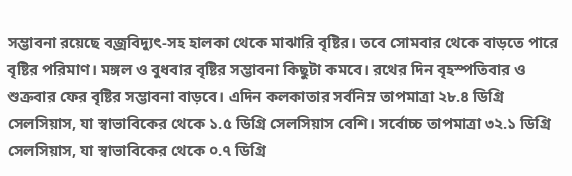সম্ভাবনা রয়েছে বজ্রবিদ্যুৎ-সহ হালকা থেকে মাঝারি বৃষ্টির। তবে সোমবার থেকে বাড়তে পারে বৃষ্টির পরিমাণ। মঙ্গল ও বুধবার বৃষ্টির সম্ভাবনা কিছুটা কমবে। রথের দিন বৃহস্পতিবার ও শুক্রবার ফের বৃষ্টির সম্ভাবনা বাড়বে। এদিন কলকাতার সর্বনিম্ন তাপমাত্রা ২৮.৪ ডিগ্রি সেলসিয়াস, যা স্বাভাবিকের থেকে ১.৫ ডিগ্রি সেলসিয়াস বেশি। সর্বোচ্চ তাপমাত্রা ৩২.১ ডিগ্রি সেলসিয়াস, যা স্বাভাবিকের থেকে ০.৭ ডিগ্রি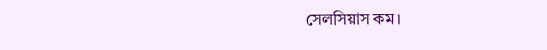সেলসিয়াস কম।